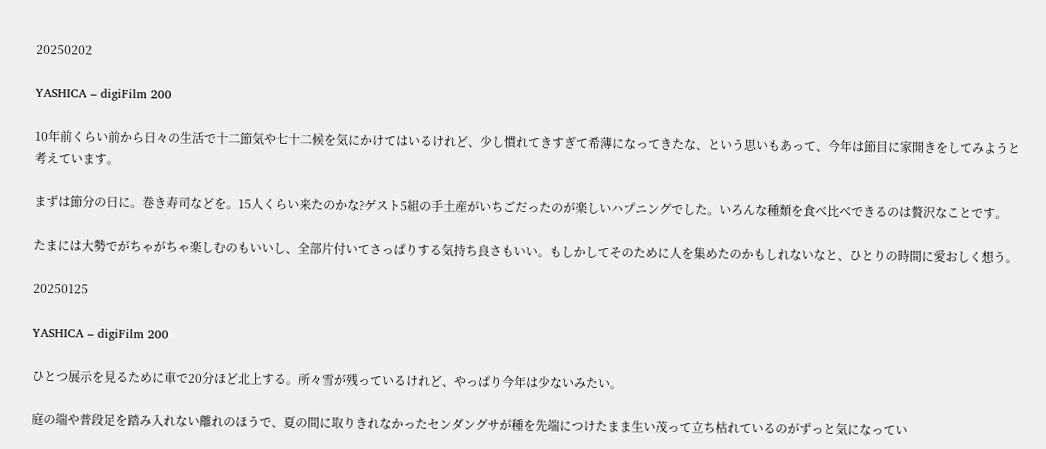20250202

YASHICA – digiFilm 200

10年前くらい前から日々の生活で十二節気や七十二候を気にかけてはいるけれど、少し慣れてきすぎて希薄になってきたな、という思いもあって、今年は節目に家開きをしてみようと考えています。

まずは節分の日に。巻き寿司などを。15人くらい来たのかな?ゲスト5組の手土産がいちごだったのが楽しいハプニングでした。いろんな種類を食べ比べできるのは贅沢なことです。

たまには大勢でがちゃがちゃ楽しむのもいいし、全部片付いてさっぱりする気持ち良さもいい。もしかしてそのために人を集めたのかもしれないなと、ひとりの時間に愛おしく想う。

20250125

YASHICA – digiFilm 200

ひとつ展示を見るために車で20分ほど北上する。所々雪が残っているけれど、やっぱり今年は少ないみたい。

庭の端や普段足を踏み入れない離れのほうで、夏の間に取りきれなかったセンダングサが種を先端につけたまま生い茂って立ち枯れているのがずっと気になってい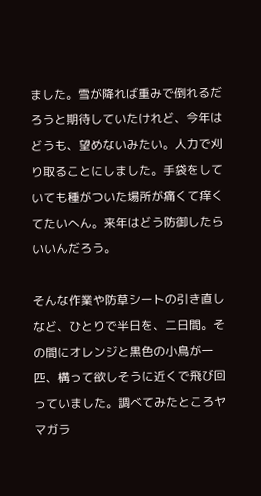ました。雪が降れば重みで倒れるだろうと期待していたけれど、今年はどうも、望めないみたい。人力で刈り取ることにしました。手袋をしていても種がついた場所が痛くて痒くてたいへん。来年はどう防御したらいいんだろう。

そんな作業や防草シートの引き直しなど、ひとりで半日を、二日間。その間にオレンジと黒色の小鳥が一匹、構って欲しそうに近くで飛び回っていました。調べてみたところヤマガラ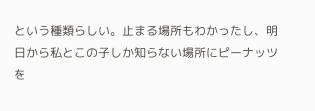という種類らしい。止まる場所もわかったし、明日から私とこの子しか知らない場所にピーナッツを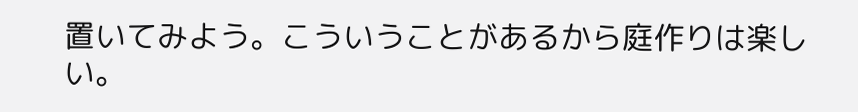置いてみよう。こういうことがあるから庭作りは楽しい。